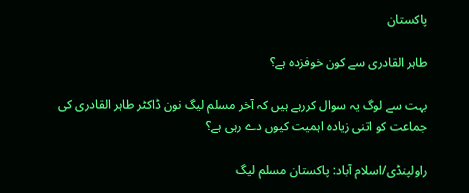پاکستان

طاہر القادری سے کون خوفزدہ ہے؟

بہت سے لوگ یہ سوال کررہے ہیں کہ آخر مسلم لیگ نون ڈاکٹر طاہر القادری کی جماعت کو اتنی زیادہ اہمیت کیوں دے رہی ہے؟

راولپنڈی/اسلام آباد: پاکستان مسلم لیگ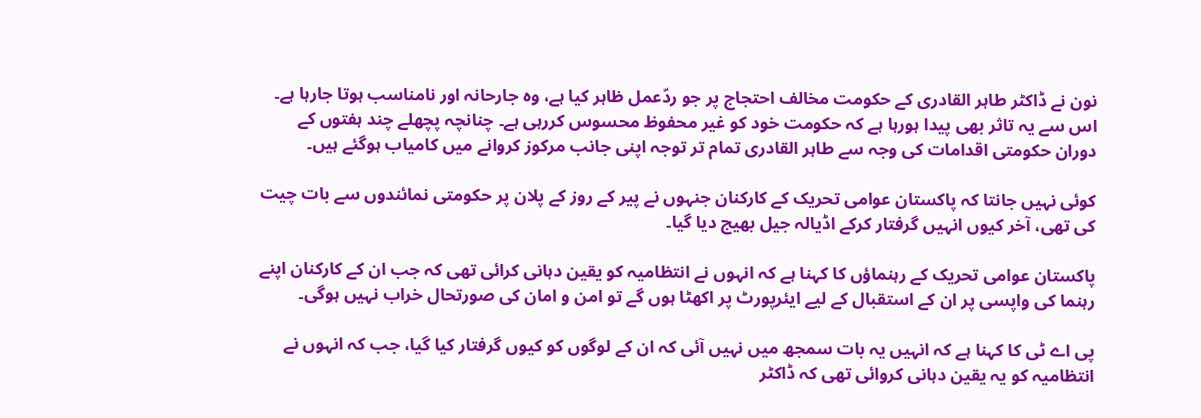نون نے ڈاکٹر طاہر القادری کے حکومت مخالف احتجاج پر جو ردّعمل ظاہر کیا ہے، وہ جارحانہ اور نامناسب ہوتا جارہا ہے۔ اس سے یہ تاثر بھی پیدا ہورہا ہے کہ حکومت خود کو غیر محفوظ محسوس کررہی ہے۔ چنانچہ پچھلے چند ہفتوں کے دوران حکومتی اقدامات کی وجہ سے طاہر القادری تمام تر توجہ اپنی جانب مرکوز کروانے میں کامیاب ہوگئے ہیں۔

کوئی نہیں جانتا کہ پاکستان عوامی تحریک کے کارکنان جنہوں نے پیر کے روز کے پلان پر حکومتی نمائندوں سے بات چیت کی تھی، آخر کیوں انہیں گرفتار کرکے اڈیالہ جیل بھیج دیا گیا۔

پاکستان عوامی تحریک کے رہنماؤں کا کہنا ہے کہ انہوں نے انتظامیہ کو یقین دہانی کرائی تھی کہ جب ان کے کارکنان اپنے رہنما کی واپسی پر ان کے استقبال کے لیے ایئرپورٹ پر اکھٹا ہوں گے تو امن و امان کی صورتحال خراب نہیں ہوگی۔

پی اے ٹی کا کہنا ہے کہ انہیں یہ بات سمجھ میں نہیں آئی کہ ان کے لوگوں کو کیوں گرفتار کیا گیا، جب کہ انہوں نے انتظامیہ کو یہ یقین دہانی کروائی تھی کہ ڈاکٹر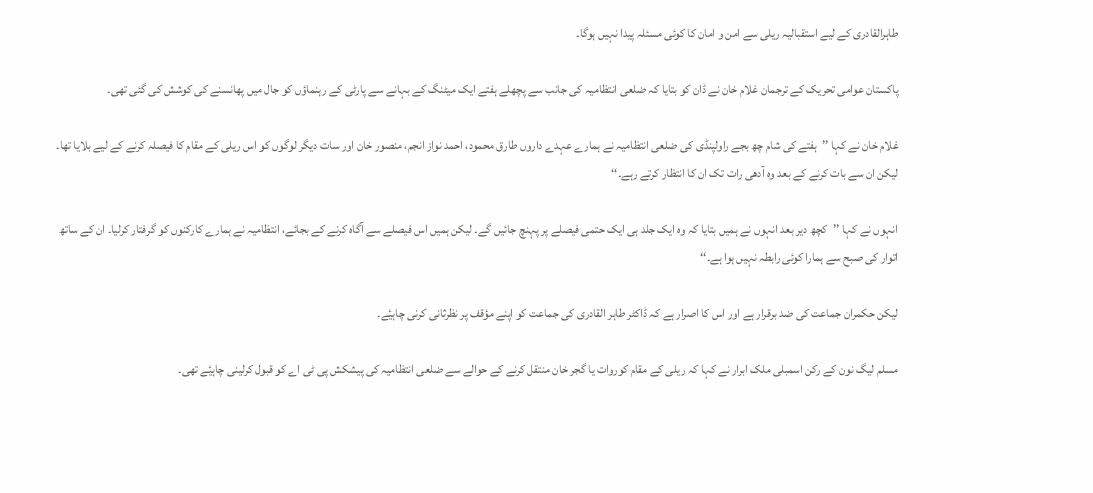طاہرالقادری کے لیے استقبالیہ ریلی سے امن و امان کا کوئی مسئلہ پیدا نہیں ہوگا۔

پاکستان عوامی تحریک کے ترجمان غلام خان نے ڈان کو بتایا کہ ضلعی انتظامیہ کی جانب سے پچھلے ہفتے ایک میٹنگ کے بہانے سے پارٹی کے رہنماؤں کو جال میں پھانسنے کی کوشش کی گئی تھی۔

غلام خان نے کہا ’’ہفتے کی شام چھ بجے راولپنڈی کی ضلعی انتظامیہ نے ہمارے عہدے داروں طارق محمود، احمد نواز انجم، منصور خان اور سات دیگر لوگوں کو اس ریلی کے مقام کا فیصلہ کرنے کے لیے بلایا تھا۔ لیکن ان سے بات کرنے کے بعد وہ آدھی رات تک ان کا انتظار کرتے رہے۔‘‘

انہوں نے کہا ’’کچھ دیر بعد انہوں نے ہمیں بتایا کہ وہ ایک جلد ہی ایک حتمی فیصلے پر پہنچ جائیں گے۔ لیکن ہمیں اس فیصلے سے آگاہ کرنے کے بجائے، انتظامیہ نے ہمارے کارکنوں کو گرفتار کرلیا۔ ان کے ساتھ اتوار کی صبح سے ہمارا کوئی رابطہ نہیں ہوا ہے۔‘‘

لیکن حکمران جماعت کی ضد برقرار ہے اور اس کا اصرار ہے کہ ڈاکٹر طاہر القادری کی جماعت کو اپنے مؤقف پر نظرثانی کرنی چاہیٔے۔

مسلم لیگ نون کے رکن اسمبلی ملک ابرار نے کہا کہ ریلی کے مقام کوروات یا گجر خان منتقل کرنے کے حوالے سے ضلعی انتظامیہ کی پیشکش پی ٹی اے کو قبول کرلینی چاہیٔے تھی۔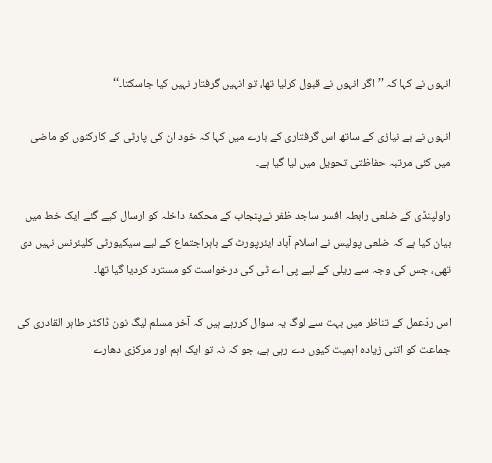انہوں نے کہا کہ ’’اگر انہوں نے قبول کرلیا تھا، تو انہیں گرفتار نہیں کیا جاسکتا۔‘‘

انہوں نے بے نیازی کے ساتھ اس گرفتاری کے بارے میں کہا کہ خود ان کی پارٹی کے کارکنوں کو ماضی میں کئی مرتبہ حفاظتی تحویل میں لیا گیا ہے۔

راولپنڈی کے ضلعی رابطہ افسر ساجد ظفر نےپنجاب کے محکمۂ داخلہ کو ارسال کیے گئے ایک خط میں بیان کیا ہے کہ ضلعی پولیس نے اسلام آباد ایئرپورٹ کے باہراجتماع کے لیے سیکیورٹی کلیئرنس نہیں دی تھی، جس کی وجہ سے ریلی کے لیے پی اے ٹی کی درخواست کو مسترد کردیا گیا تھا۔

اس ردّعمل کے تناظر میں بہت سے لوگ یہ سوال کررہے ہیں کہ آخر مسلم لیگ نون ڈاکٹر طاہر القادری کی جماعت کو اتنی زیادہ اہمیت کیوں دے رہی ہے، جو کہ نہ تو ایک اہم اور مرکزی دھارے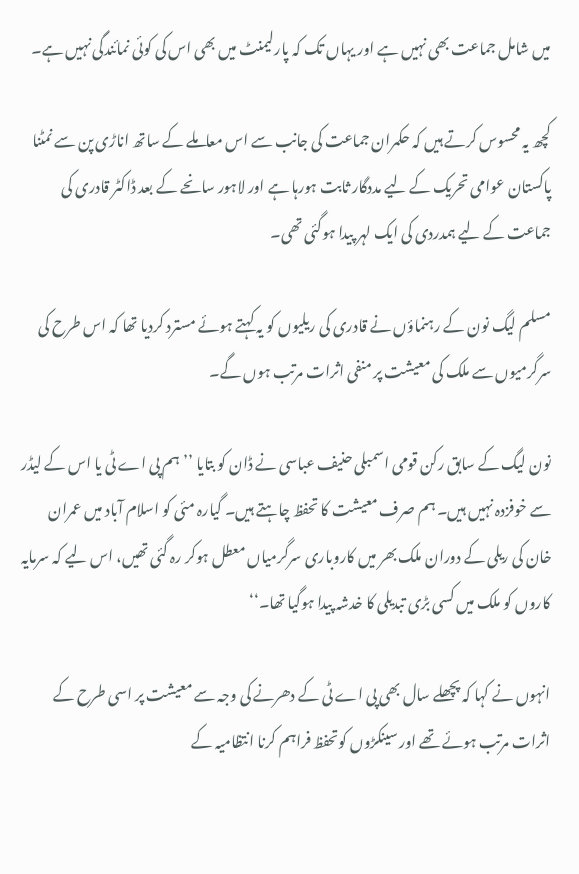میں شامل جماعت بھی نہیں ہے اور یہاں تک کہ پارلیمنٹ میں بھی اس کی کوئی نمائندگی نہیں ہے۔

کچھ یہ محسوس کرتے ہیں کہ حکمران جماعت کی جانب سے اس معاملے کے ساتھ اناڑی پن سے نمٹنا پاکستان عوامی تحریک کے لیے مددگار ثابت ہورہا ہے اور لاہور سانحے کے بعد ڈاکٹر قادری کی جماعت کے لیے ہمدردی کی ایک لہر پیدا ہوگئی تھی۔

مسلم لیگ نون کے رہنماؤں نے قادری کی ریلیوں کو یہ کہتے ہوئے مسترد کردیا تھا کہ اس طرح کی سرگرمیوں سے ملک کی معیشت پر منفی اثرات مرتب ہوں گے۔

نون لیگ کے سابق رکن قومی اسمبلی حنیف عباسی نے ڈان کو بتایا ’’ہم پی اے ٹی یا اس کے لیڈر سے خوفزدہ نہیں ہیں۔ ہم صرف معیشت کا تحفظ چاہتے ہیں۔ گیارہ مئی کو اسلام آباد میں عمران خان کی ریلی کے دوران ملک بھر میں کاروباری سرگرمیاں معطل ہوکر رہ گئی تھیں، اس لیے کہ سرمایہ کاروں کو ملک میں کسی بڑی تبدیلی کا خدشہ پیدا ہوگیا تھا۔‘‘

انہوں نے کہا کہ پچھلے سال بھی پی اے ٹی کے دھرنے کی وجہ سے معیشت پر اسی طرح کے اثرات مرتب ہوئے تھے اور سینکڑوں کوتحفظ فراہم کرنا انتظامیہ کے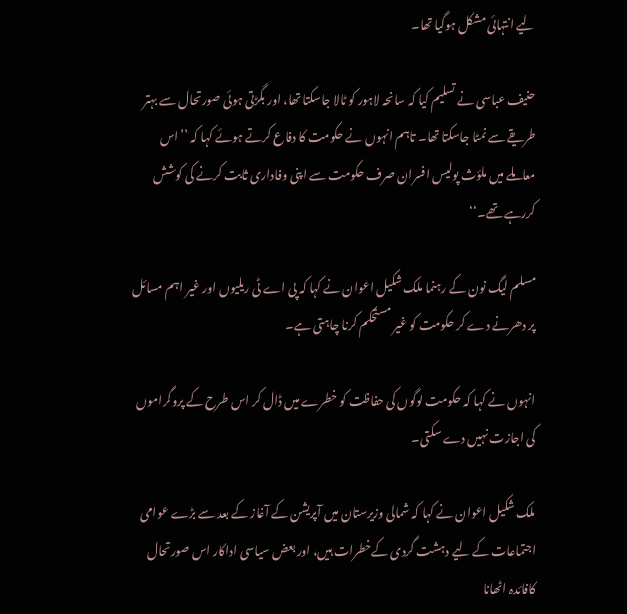لیے انتہائی مشکل ہوگیا تھا۔

حنیف عباسی نے تسلیم کیا کہ سانحہ لاہور کو ٹالا جاسکتا تھا، اور بگڑتی ہوئی صورتحال سے بہتر طریقے سے نمٹا جاسکتا تھا۔ تاہم انہوں نے حکومت کا دفاع کرتے ہوئے کہا کہ ’’اس معاملے میں ملؤث پولیس افسران صرف حکومت سے اپنی وفاداری ثابت کرنے کی کوشش کررہے تھے۔‘‘

مسلم لیگ نون کے رہنما ملک شکیل اعوان نے کہا کہ پی اے ٹی ریلیوں اور غیر اہم مسائل پر دھرنے دے کر حکومت کو غیر مستحکم کرنا چاہتی ہے۔

انہوں نے کہا کہ حکومت لوگوں کی حفاظت کو خطرے میں ڈال کر اس طرح کے پروگراموں کی اجازت نہیں دے سکتی۔

ملک شکیل اعوان نے کہا کہ شمالی وزیرستان میں آپریشن کے آغاز کے بعد سے بڑے عوامی اجتماعات کے لیے دہشت گردی کےخطرات ہیں، اور بعض سیاسی اداکار اس صورتحال کافائدہ اٹھانا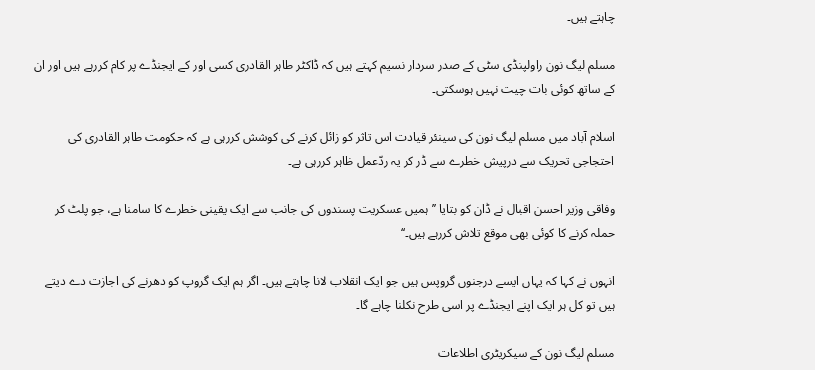چاہتے ہیں۔

مسلم لیگ نون راولپنڈی سٹی کے صدر سردار نسیم کہتے ہیں کہ ڈاکٹر طاہر القادری کسی اور کے ایجنڈے پر کام کررہے ہیں اور ان کے ساتھ کوئی بات چیت نہیں ہوسکتی۔

اسلام آباد میں مسلم لیگ نون کی سینئر قیادت اس تاثر کو زائل کرنے کی کوشش کررہی ہے کہ حکومت طاہر القادری کی احتجاجی تحریک سے درپیش خطرے سے ڈر کر یہ ردّعمل ظاہر کررہی ہے۔

وفاقی وزیر احسن اقبال نے ڈان کو بتایا ’’ہمیں عسکریت پسندوں کی جانب سے ایک یقینی خطرے کا سامنا ہے، جو پلٹ کر حملہ کرنے کا کوئی بھی موقع تلاش کررہے ہیں۔‘‘

انہوں نے کہا کہ یہاں ایسے درجنوں گروپس ہیں جو ایک انقلاب لانا چاہتے ہیں۔ اگر ہم ایک گروپ کو دھرنے کی اجازت دے دیتے ہیں تو کل ہر ایک اپنے ایجنڈے پر اسی طرح نکلنا چاہے گا۔

مسلم لیگ نون کے سیکریٹری اطلاعات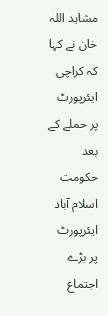مشاہد اللہ خان نے کہا کہ کراچی ایئرپورٹ پر حملے کے بعد حکومت اسلام آباد ایئرپورٹ پر بڑے اجتماع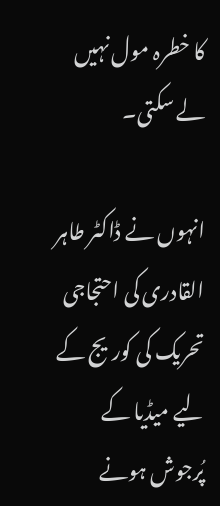کا خطرہ مول نہیں لے سکتی۔

انہوں نے ڈاکٹر طاہر القادری کی احتجاجی تحریک کی کوریج کے لیے میڈیا کے پُرجوش ہونے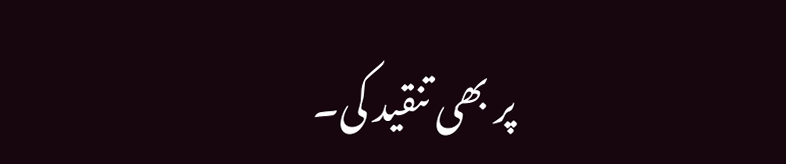پر بھی تنقید کی۔